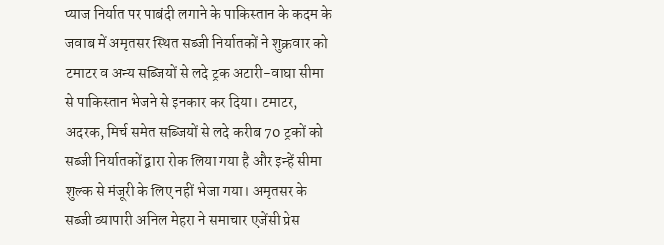प्याज निर्यात पर पाबंदी लगाने के पाकिस्तान के कदम के जवाब में अमृतसर स्थित सब्जी निर्यातकों ने शुक्रवार को टमाटर व अन्य सब्जियों से लदे ट्रक अटारी-वाघा सीमा से पाकिस्तान भेजने से इनकार कर दिया। टमाटर, अदरक, मिर्च समेत सब्जियों से लदे करीब 70 ट्रकों को सब्जी निर्यातकों द्वारा रोक लिया गया है और इन्हें सीमा शुल्क से मंजूरी के लिए नहीं भेजा गया। अमृतसर के सब्जी व्यापारी अनिल मेहरा ने समाचार एजेंसी प्रेस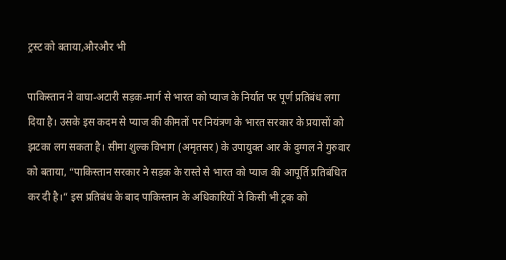ट्रस्ट को बताया,औरऔर भी

पाकिस्तान ने वाघा-अटारी सड़क-मार्ग से भारत को प्याज के निर्यात पर पूर्ण प्रतिबंध लगा दिया है। उसके इस कदम से प्याज की कीमतों पर नियंत्रण के भारत सरकार के प्रयासों को झटका लग सकता है। सीमा शुल्क विभाग (अमृतसर) के उपायुक्त आर के दुग्गल ने गुरुवार को बताया, “पाकिस्तान सरकार ने सड़क के रास्ते से भारत को प्याज की आपूर्ति प्रतिबंधित कर दी है।” इस प्रतिबंध के बाद पाकिस्तान के अधिकारियों ने किसी भी ट्रक को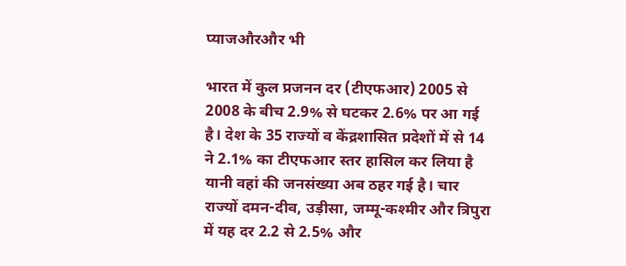प्याजऔरऔर भी

भारत में कुल प्रजनन दर (टीएफआर) 2005 से 2008 के बीच 2.9% से घटकर 2.6% पर आ गई है। देश के 35 राज्यों व केंद्रशासित प्रदेशों में से 14 ने 2.1% का टीएफआर स्तर हासिल कर लिया है यानी वहां की जनसंख्या अब ठहर गई है। चार राज्यों दमन-दीव, उड़ीसा, जम्मू-कश्मीर और त्रिपुरा में यह दर 2.2 से 2.5% और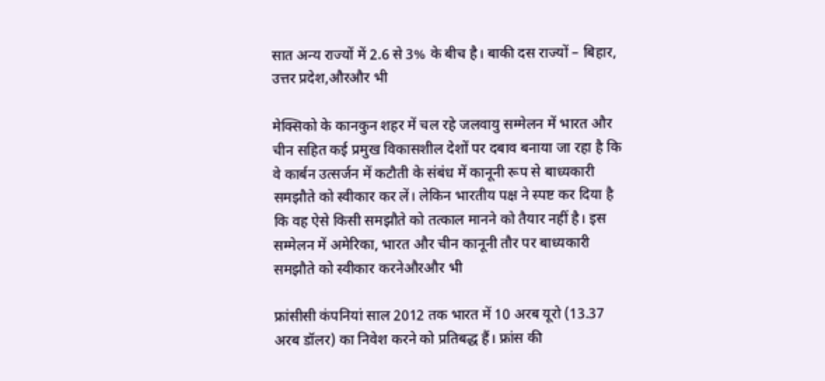सात अन्य राज्यों में 2.6 से 3% के बीच है। बाकी दस राज्यों – बिहार, उत्तर प्रदेश,औरऔर भी

मेक्सिको के कानकुन शहर में चल रहे जलवायु सम्मेलन में भारत और चीन सहित कई प्रमुख विकासशील देशों पर दबाव बनाया जा रहा है कि वे कार्बन उत्सर्जन में कटौती के संबंध में कानूनी रूप से बाध्यकारी समझौते को स्वीकार कर लें। लेकिन भारतीय पक्ष ने स्पष्ट कर दिया है कि वह ऐसे किसी समझौते को तत्काल मानने को तैयार नहीं है। इस सम्मेलन में अमेरिका, भारत और चीन कानूनी तौर पर बाध्यकारी समझौते को स्वीकार करनेऔरऔर भी

फ्रांसीसी कंपनियां साल 2012 तक भारत में 10 अरब यूरो (13.37 अरब डॉलर) का निवेश करने को प्रतिबद्ध हैं। फ्रांस की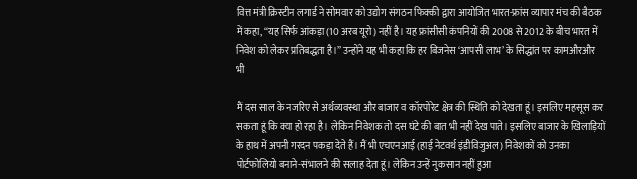वित्त मंत्री क्रिस्टीन लगार्ड ने सोमवार को उद्योग संगठन फिक्की द्वारा आयोजित भारत-फ्रांस व्यापार मंच की बैठक में कहा, ‘‘यह सिर्फ आंकड़ा (10 अरब यूरो) नहीं है। यह फ्रांसीसी कंपनियों की 2008 से 2012 के बीच भारत में निवेश को लेकर प्रतिबद्धता है।’’ उन्होंने यह भी कहा कि हर बिजनेस ‘आपसी लाभ’ के सिद्धांत पर कामऔरऔर भी

मैं दस साल के नजरिए से अर्थव्यवस्था और बाजार व कॉरपोरेट क्षेत्र की स्थिति को देखता हूं। इसलिए महसूस कर सकता हूं कि क्या हो रहा है। लेकिन निवेशक तो दस घंटे की बात भी नहीं देख पाते। इसलिए बाजार के खिलाड़ियों के हाथ में अपनी गरदन पकड़ा देते हैं। मैं भी एचएनआई (हाई नेटवर्थ इंडीविजुअल) निवेशकों को उनका पोर्टफोलियो बनाने-संभालने की सलाह देता हूं। लेकिन उन्हें नुकसान नहीं हुआ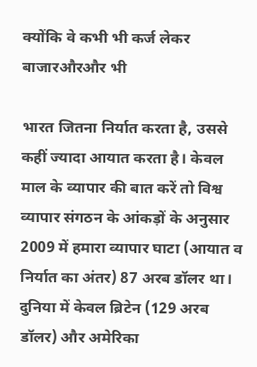क्योंकि वे कभी भी कर्ज लेकर बाजारऔरऔर भी

भारत जितना निर्यात करता है, उससे कहीं ज्यादा आयात करता है। केवल माल के व्यापार की बात करें तो विश्व व्यापार संगठन के आंकड़ों के अनुसार 2009 में हमारा व्यापार घाटा (आयात व निर्यात का अंतर) 87 अरब डॉलर था। दुनिया में केवल ब्रिटेन (129 अरब डॉलर) और अमेरिका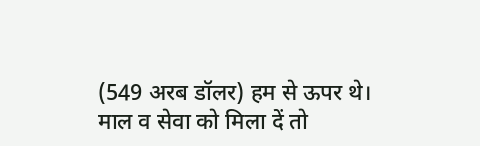(549 अरब डॉलर) हम से ऊपर थे। माल व सेवा को मिला दें तो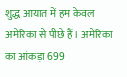शुद्ध आयात में हम केवल अमेरिका से पीछे हैं। अमेरिका का आंकड़ा 699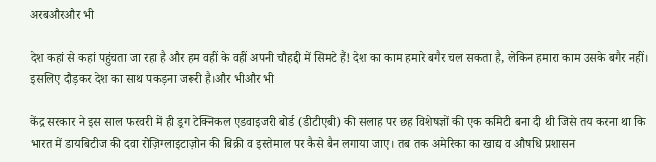अरबऔरऔर भी

देश कहां से कहां पहुंचता जा रहा है और हम वहीं के वहीं अपनी चौहद्दी में सिमटे हैं! देश का काम हमारे बगैर चल सकता है, लेकिन हमारा काम उसके बगैर नहीं। इसलिए दौड़कर देश का साथ पकड़ना जरूरी है।और भीऔर भी

केंद्र सरकार ने इस साल फरवरी में ही ड्रग टेक्निकल एडवाइजरी बोर्ड (डीटीएबी) की सलाह पर छह विशेषज्ञों की एक कमिटी बना दी थी जिसे तय करना था कि भारत में डायबिटीज की दवा रोज़िग्लाइटाज़ोन की बिक्री व इस्तेमाल पर कैसे बैन लगाया जाए। तब तक अमेरिका का खाद्य व औषधि प्रशासन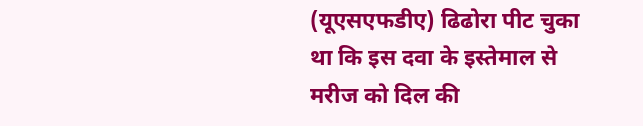(यूएसएफडीए) ढिढोरा पीट चुका था कि इस दवा के इस्तेमाल से मरीज को दिल की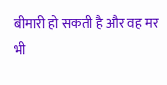बीमारी हो सकती है और वह मर भी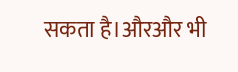सकता है।औरऔर भी